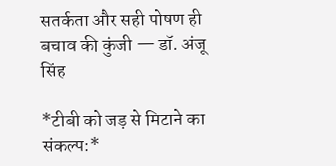सतर्कता और सही पोषण ही बचाव की कुंजी — डॉ. अंजू सिंह

*टीबी को जड़ से मिटाने का संकल्प:*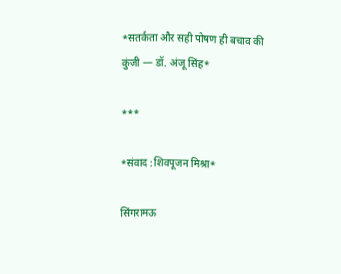*सतर्कता और सही पोषण ही बचाव की कुंजी — डॉ. अंजू सिंह*

***

*संवाद :शिवपूजन मिश्रा*

सिंगरामऊ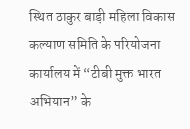स्थित ठाकुर बाड़ी महिला विकास कल्याण समिति के परियोजना कार्यालय में “टीबी मुक्त भारत अभियान” के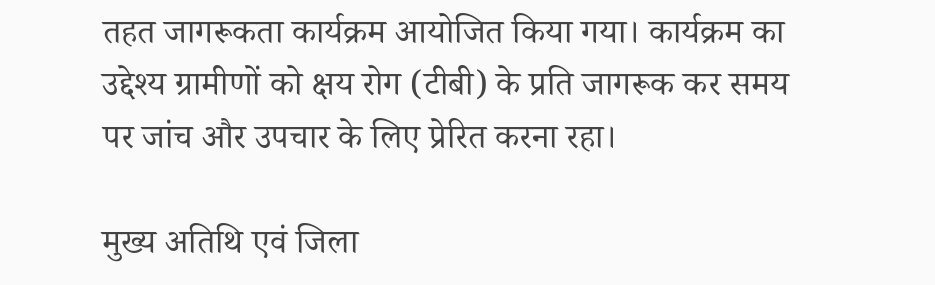तहत जागरूकता कार्यक्रम आयोजित किया गया। कार्यक्रम का उद्देश्य ग्रामीणों को क्षय रोग (टीबी) के प्रति जागरूक कर समय पर जांच और उपचार के लिए प्रेरित करना रहा।

मुख्य अतिथि एवं जिला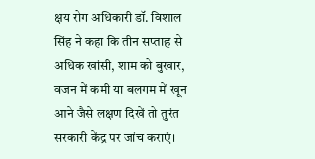क्षय रोग अधिकारी डॉ. विशाल सिंह ने कहा कि तीन सप्ताह से अधिक खांसी, शाम को बुखार, वजन में कमी या बलगम में खून आने जैसे लक्षण दिखें तो तुरंत सरकारी केंद्र पर जांच कराएं।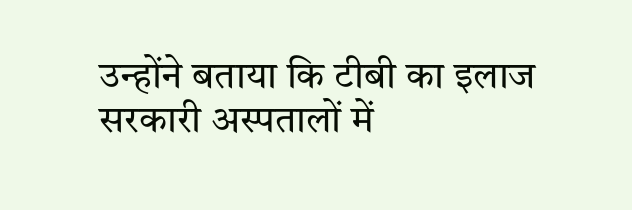उन्होंने बताया कि टीबी का इलाज सरकारी अस्पतालों में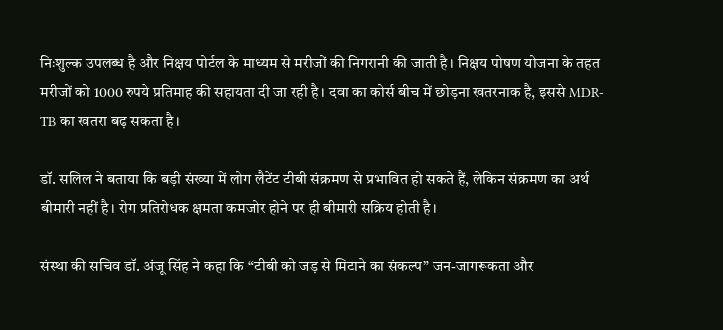निःशुल्क उपलब्ध है और निक्षय पोर्टल के माध्यम से मरीजों की निगरानी की जाती है। निक्षय पोषण योजना के तहत मरीजों को 1000 रुपये प्रतिमाह की सहायता दी जा रही है। दवा का कोर्स बीच में छोड़ना खतरनाक है, इससे MDR-TB का खतरा बढ़ सकता है।

डॉ. सलिल ने बताया कि बड़ी संख्या में लोग लैटेंट टीबी संक्रमण से प्रभावित हो सकते हैं, लेकिन संक्रमण का अर्थ बीमारी नहीं है। रोग प्रतिरोधक क्षमता कमजोर होने पर ही बीमारी सक्रिय होती है।

संस्था की सचिव डॉ. अंजू सिंह ने कहा कि “टीबी को जड़ से मिटाने का संकल्प” जन-जागरूकता और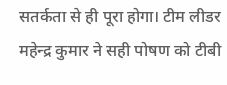सतर्कता से ही पूरा होगा। टीम लीडर महेन्द्र कुमार ने सही पोषण को टीबी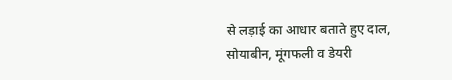से लड़ाई का आधार बताते हुए दाल, सोयाबीन, मूंगफली व डेयरी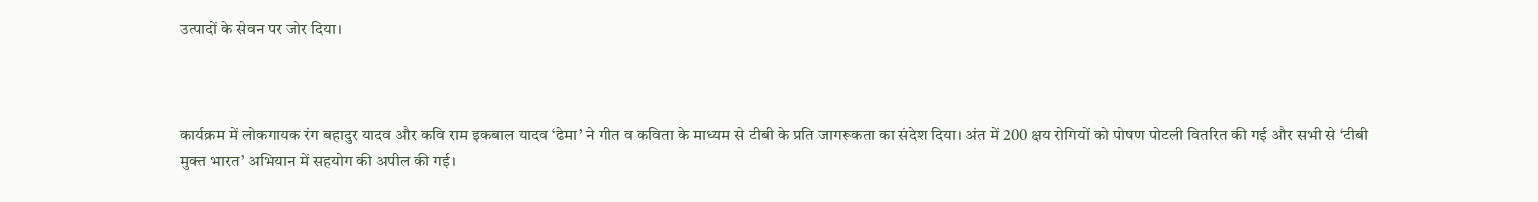उत्पादों के सेवन पर जोर दिया।



कार्यक्रम में लोकगायक रंग बहादुर यादव और कवि राम इकबाल यादव ‘ढेमा’ ने गीत व कविता के माध्यम से टीबी के प्रति जागरूकता का संदेश दिया। अंत में 200 क्षय रोगियों को पोषण पोटली वितरित की गई और सभी से ‘टीबी मुक्त भारत’ अभियान में सहयोग की अपील की गई।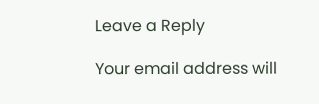Leave a Reply

Your email address will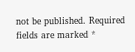not be published. Required fields are marked *